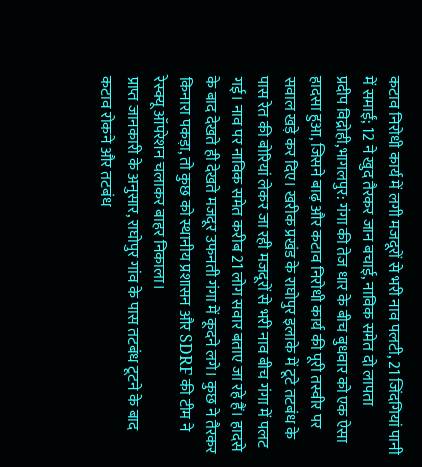कटाव निरोधी कार्य में लगी मजदूरों से भरी नाव पलटी, 21 जिंदगियां पानी में समाईं; 12 ने खुद तैरकर जान बचाई, नाविक समेत दो लापता
प्रदीप विद्रोही,भागलपुर: गंगा की तेज धार के बीच बुधवार को एक ऐसा हादसा हुआ, जिसने बाढ़ और कटाव निरोधी कार्य की पूरी तस्वीर पर सवाल खड़े कर दिए। खरीक प्रखंड के राघोपुर इलाके में टूटे तटबंध के पास रेत की बोरियां लेकर जा रही मजदूरों से भरी नाव बीच गंगा में पलट गई। नाव पर नाविक समेत करीब 21 लोग सवार बताए जा रहे हैं। हादसे के बाद देखते ही देखते मजदूर उफनती गंगा में कूदने लगे। कुछ ने तैरकर किनारा पकड़ा, तो कुछ को स्थानीय प्रशासन और SDRF की टीम ने रेस्क्यू ऑपरेशन चलाकर बाहर निकाला।
प्राप्त जानकारी के अनुसार, राघोपुर गांव के पास तटबंध टूटने के बाद कटाव रोकने और तटबंध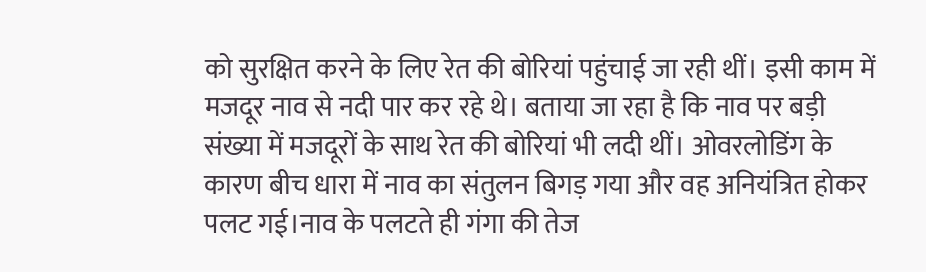को सुरक्षित करने के लिए रेत की बोरियां पहुंचाई जा रही थीं। इसी काम में मजदूर नाव से नदी पार कर रहे थे। बताया जा रहा है कि नाव पर बड़ी संख्या में मजदूरों के साथ रेत की बोरियां भी लदी थीं। ओवरलोडिंग के कारण बीच धारा में नाव का संतुलन बिगड़ गया और वह अनियंत्रित होकर पलट गई।नाव के पलटते ही गंगा की तेज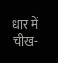धार में चीख-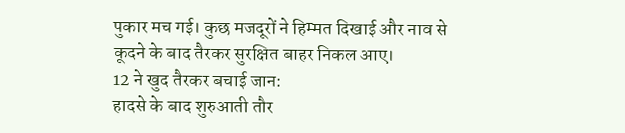पुकार मच गई। कुछ मजदूरों ने हिम्मत दिखाई और नाव से कूदने के बाद तैरकर सुरक्षित बाहर निकल आए।
12 ने खुद तैरकर बचाई जान:
हादसे के बाद शुरुआती तौर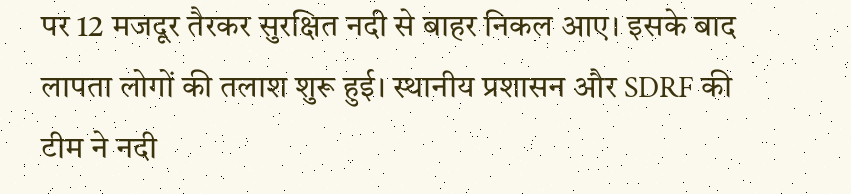पर 12 मजदूर तैरकर सुरक्षित नदी से बाहर निकल आए। इसके बाद लापता लोगों की तलाश शुरू हुई। स्थानीय प्रशासन और SDRF की टीम ने नदी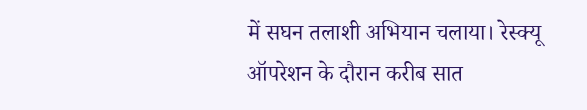में सघन तलाशी अभियान चलाया। रेस्क्यू ऑपरेशन के दौरान करीब सात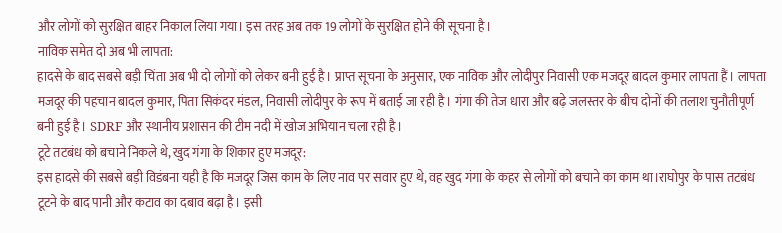और लोगों को सुरक्षित बाहर निकाल लिया गया। इस तरह अब तक 19 लोगों के सुरक्षित होने की सूचना है।
नाविक समेत दो अब भी लापता:
हादसे के बाद सबसे बड़ी चिंता अब भी दो लोगों को लेकर बनी हुई है। प्राप्त सूचना के अनुसार, एक नाविक और लोदीपुर निवासी एक मजदूर बादल कुमार लापता हैं। लापता मजदूर की पहचान बादल कुमार, पिता सिकंदर मंडल, निवासी लोदीपुर के रूप में बताई जा रही है। गंगा की तेज धारा और बढ़े जलस्तर के बीच दोनों की तलाश चुनौतीपूर्ण बनी हुई है। SDRF और स्थानीय प्रशासन की टीम नदी में खोज अभियान चला रही है।
टूटे तटबंध को बचाने निकले थे, खुद गंगा के शिकार हुए मजदूर:
इस हादसे की सबसे बड़ी विडंबना यही है कि मजदूर जिस काम के लिए नाव पर सवार हुए थे, वह खुद गंगा के कहर से लोगों को बचाने का काम था।राघोपुर के पास तटबंध टूटने के बाद पानी और कटाव का दबाव बढ़ा है। इसी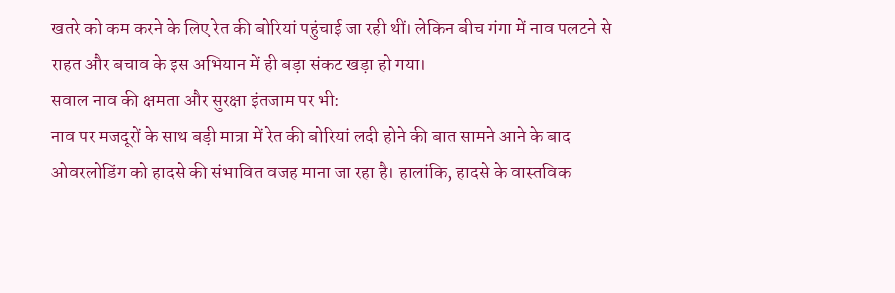खतरे को कम करने के लिए रेत की बोरियां पहुंचाई जा रही थीं। लेकिन बीच गंगा में नाव पलटने से राहत और बचाव के इस अभियान में ही बड़ा संकट खड़ा हो गया।
सवाल नाव की क्षमता और सुरक्षा इंतजाम पर भी:
नाव पर मजदूरों के साथ बड़ी मात्रा में रेत की बोरियां लदी होने की बात सामने आने के बाद ओवरलोडिंग को हादसे की संभावित वजह माना जा रहा है। हालांकि, हादसे के वास्तविक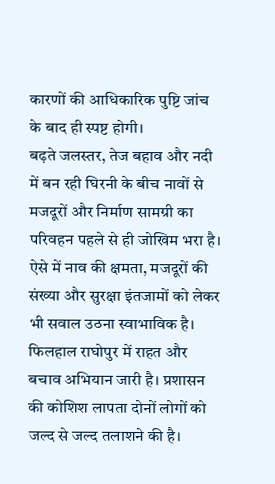कारणों की आधिकारिक पुष्टि जांच के बाद ही स्पष्ट होगी।
बढ़ते जलस्तर, तेज बहाव और नदी में बन रही घिरनी के बीच नावों से मजदूरों और निर्माण सामग्री का परिवहन पहले से ही जोखिम भरा है। ऐसे में नाव की क्षमता, मजदूरों की संख्या और सुरक्षा इंतजामों को लेकर भी सवाल उठना स्वाभाविक है। फिलहाल राघोपुर में राहत और बचाव अभियान जारी है। प्रशासन की कोशिश लापता दोनों लोगों को जल्द से जल्द तलाशने की है।